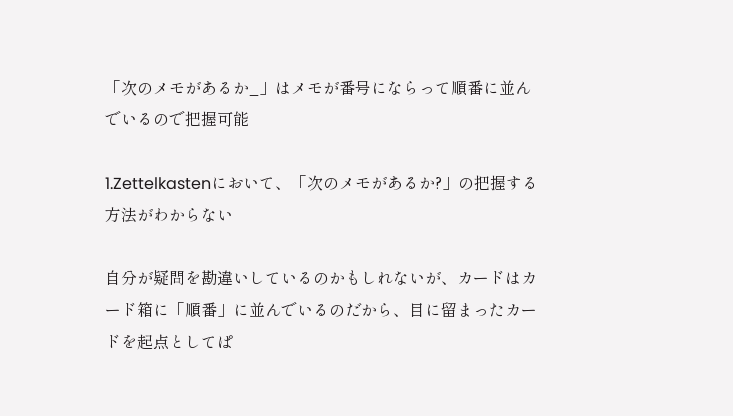「次のメモがあるか_」はメモが番号にならって順番に並んでいるので把握可能

1.Zettelkastenにおいて、「次のメモがあるか?」の把握する方法がわからない

自分が疑問を勘違いしているのかもしれないが、カードはカード箱に「順番」に並んでいるのだから、目に留まったカードを起点としてぱ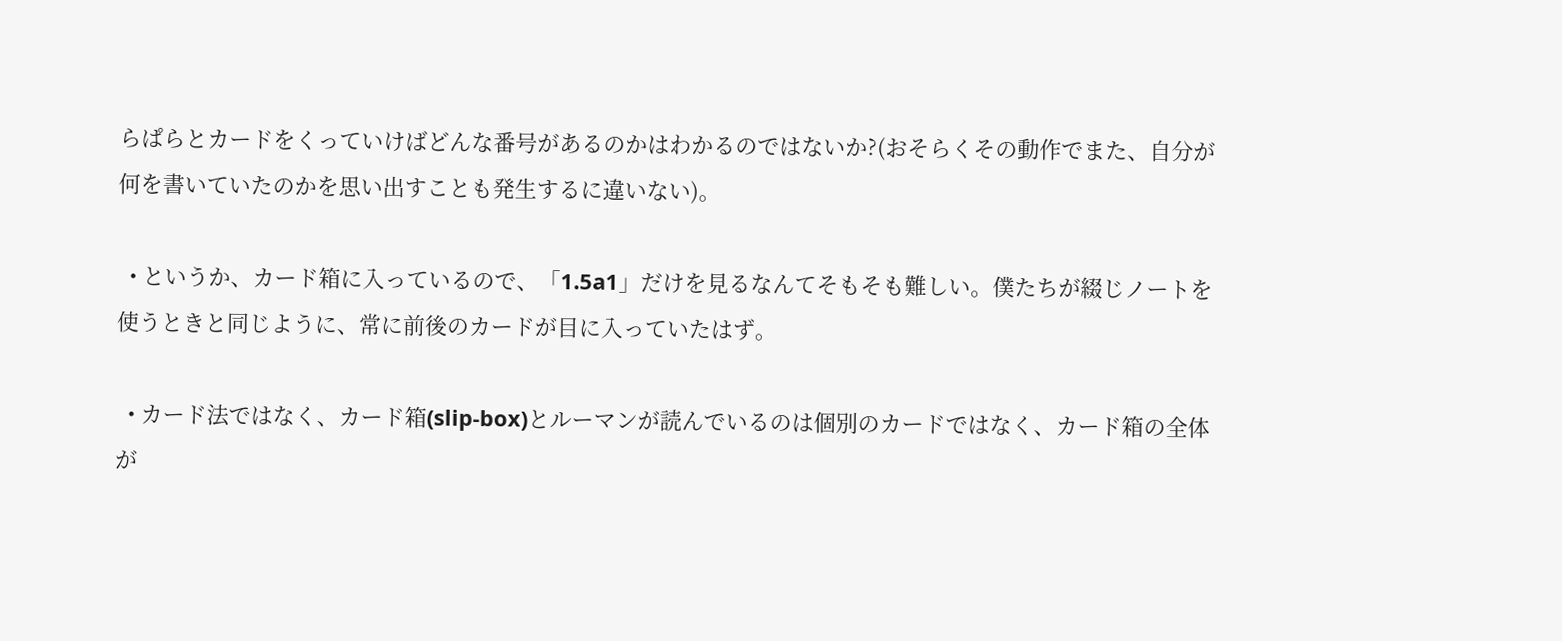らぱらとカードをくっていけばどんな番号があるのかはわかるのではないか?(おそらくその動作でまた、自分が何を書いていたのかを思い出すことも発生するに違いない)。

  • というか、カード箱に入っているので、「1.5a1」だけを見るなんてそもそも難しい。僕たちが綴じノートを使うときと同じように、常に前後のカードが目に入っていたはず。

  • カード法ではなく、カード箱(slip-box)とルーマンが読んでいるのは個別のカードではなく、カード箱の全体が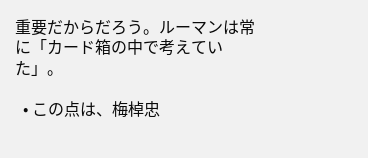重要だからだろう。ルーマンは常に「カード箱の中で考えていた」。

  • この点は、梅棹忠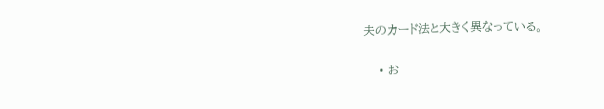夫のカード法と大きく異なっている。

    • お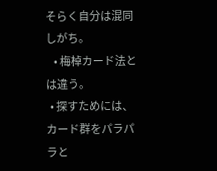そらく自分は混同しがち。
    • 梅棹カード法とは違う。
  • 探すためには、カード群をパラパラと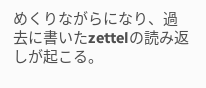めくりながらになり、過去に書いたzettelの読み返しが起こる。